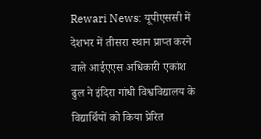Rewari News: यूपीएससी में देशभर में तीसरा स्थान प्राप्त करने वाले आईएएस अधिकारी एकांश ढुल ने इंदिरा गांधी विश्वविद्यालय के विद्यार्थियों को किया प्रेरित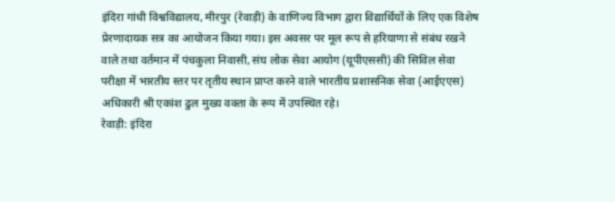इंदिरा गांधी विश्वविद्यालय, मीरपुर (रेवाड़ी) के वाणिज्य विभाग द्वारा विद्यार्थियों के लिए एक विशेष प्रेरणादायक सत्र का आयोजन किया गया। इस अवसर पर मूल रूप से हरियाणा से संबंध रखने वाले तथा वर्तमान में पंचकुला निवासी, संघ लोक सेवा आयोग (यूपीएससी) की सिविल सेवा परीक्षा में भारतीय स्तर पर तृतीय स्थान प्राप्त करने वाले भारतीय प्रशासनिक सेवा (आईएएस) अधिकारी श्री एकांश ढुल मुख्य वक्ता के रूप में उपस्थित रहे।
रेवाड़ी: इंदिरा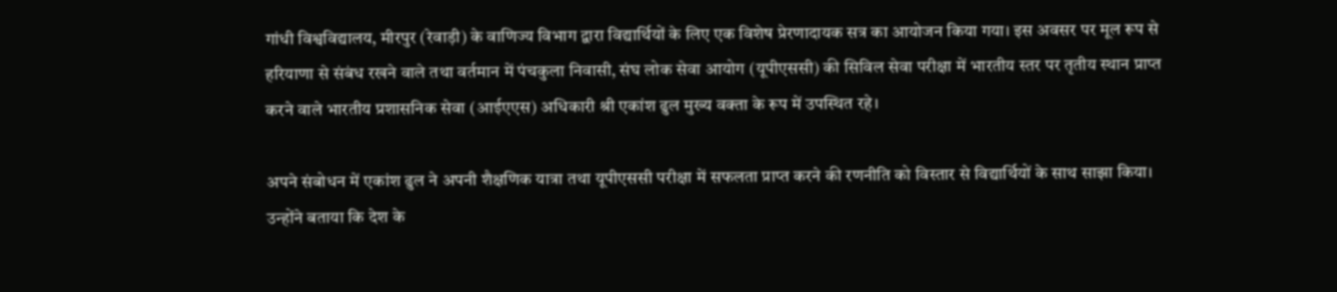गांधी विश्वविद्यालय, मीरपुर (रेवाड़ी) के वाणिज्य विभाग द्वारा विद्यार्थियों के लिए एक विशेष प्रेरणादायक सत्र का आयोजन किया गया। इस अवसर पर मूल रूप से हरियाणा से संबंध रखने वाले तथा वर्तमान में पंचकुला निवासी, संघ लोक सेवा आयोग (यूपीएससी) की सिविल सेवा परीक्षा में भारतीय स्तर पर तृतीय स्थान प्राप्त करने वाले भारतीय प्रशासनिक सेवा (आईएएस) अधिकारी श्री एकांश ढुल मुख्य वक्ता के रूप में उपस्थित रहे।

अपने संबोधन में एकांश ढुल ने अपनी शैक्षणिक यात्रा तथा यूपीएससी परीक्षा में सफलता प्राप्त करने की रणनीति को विस्तार से विद्यार्थियों के साथ साझा किया। उन्होंने बताया कि देश के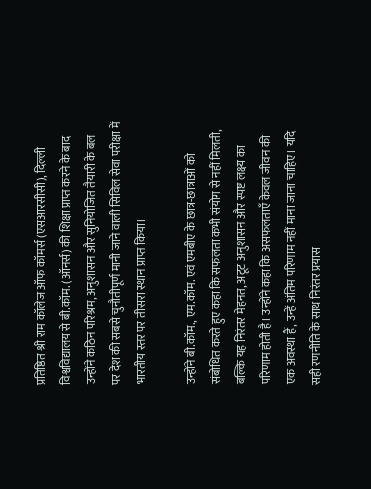प्रतिष्ठित श्री राम कॉलेज ऑफ कॉमर्स (एसआरसीसी), दिल्ली विश्वविद्यालय से बी.कॉम. (ऑनर्स) की शिक्षा प्राप्त करने के बाद उन्होंने कठिन परिश्रम, अनुशासन और सुनियोजित तैयारी के बल पर देश की सबसे चुनौतीपूर्ण मानी जाने वाली सिविल सेवा परीक्षा में भारतीय स्तर पर तीसरा स्थान प्राप्त किया।

उन्होंने बी.कॉम., एम.कॉम. एवं एमबीए के छात्र-छात्राओं को संबोधित करते हुए कहा कि सफलता कभी संयोग से नहीं मिलती, बल्कि यह निरंतर मेहनत, अटूट अनुशासन और स्पष्ट लक्ष्य का परिणाम होती है। उन्होंने कहा कि असफलताएँ केवल जीवन की एक अवस्था हैं, उन्हें अंतिम परिणाम नहीं माना जाना चाहिए। यदि सही रणनीति के साथ निरंतर प्रयास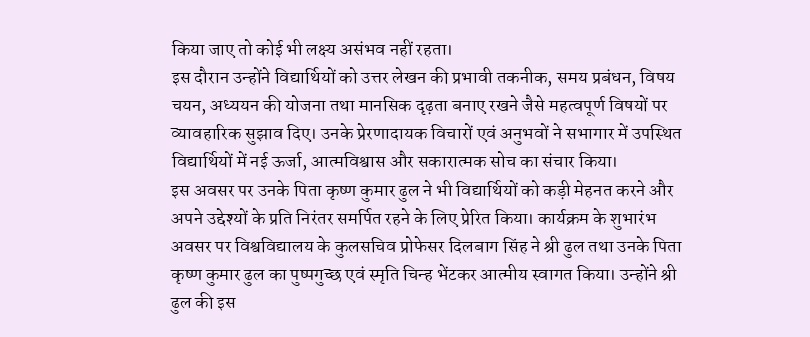किया जाए तो कोई भी लक्ष्य असंभव नहीं रहता।
इस दौरान उन्होंने विद्यार्थियों को उत्तर लेखन की प्रभावी तकनीक, समय प्रबंधन, विषय चयन, अध्ययन की योजना तथा मानसिक दृढ़ता बनाए रखने जैसे महत्वपूर्ण विषयों पर व्यावहारिक सुझाव दिए। उनके प्रेरणादायक विचारों एवं अनुभवों ने सभागार में उपस्थित विद्यार्थियों में नई ऊर्जा, आत्मविश्वास और सकारात्मक सोच का संचार किया।
इस अवसर पर उनके पिता कृष्ण कुमार ढुल ने भी विद्यार्थियों को कड़ी मेहनत करने और अपने उद्देश्यों के प्रति निरंतर समर्पित रहने के लिए प्रेरित किया। कार्यक्रम के शुभारंभ अवसर पर विश्वविद्यालय के कुलसचिव प्रोफेसर दिलबाग सिंह ने श्री ढुल तथा उनके पिता कृष्ण कुमार ढुल का पुष्पगुच्छ एवं स्मृति चिन्ह भेंटकर आत्मीय स्वागत किया। उन्होंने श्री ढुल की इस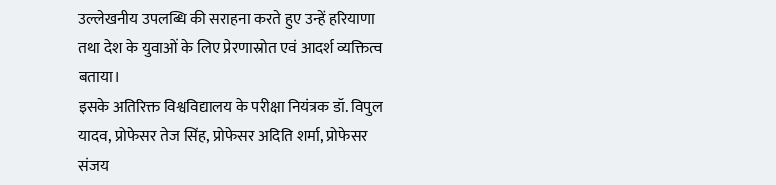उल्लेखनीय उपलब्धि की सराहना करते हुए उन्हें हरियाणा तथा देश के युवाओं के लिए प्रेरणास्रोत एवं आदर्श व्यक्तित्व बताया।
इसके अतिरिक्त विश्वविद्यालय के परीक्षा नियंत्रक डॉ. विपुल यादव, प्रोफेसर तेज सिंह, प्रोफेसर अदिति शर्मा, प्रोफेसर संजय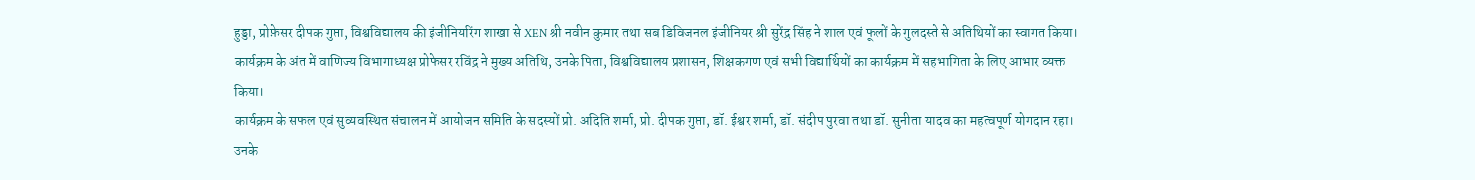हुड्डा, प्रोफ़ेसर दीपक गुप्ता, विश्वविद्यालय की इंजीनियरिंग शाखा से XEN श्री नवीन कुमार तथा सब डिविजनल इंजीनियर श्री सुरेंद्र सिंह ने शाल एवं फूलों के गुलदस्ते से अतिथियों का स्वागत किया। कार्यक्रम के अंत में वाणिज्य विभागाध्यक्ष प्रोफेसर रविंद्र ने मुख्य अतिथि, उनके पिता, विश्वविद्यालय प्रशासन, शिक्षकगण एवं सभी विद्यार्थियों का कार्यक्रम में सहभागिता के लिए आभार व्यक्त किया।
कार्यक्रम के सफल एवं सुव्यवस्थित संचालन में आयोजन समिति के सदस्यों प्रो. अदिति शर्मा, प्रो. दीपक गुप्ता, डॉ. ईश्वर शर्मा, डॉ. संदीप पुरवा तथा डॉ. सुनीता यादव का महत्वपूर्ण योगदान रहा। उनके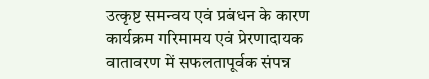उत्कृष्ट समन्वय एवं प्रबंधन के कारण कार्यक्रम गरिमामय एवं प्रेरणादायक वातावरण में सफलतापूर्वक संपन्न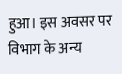हुआ। इस अवसर पर विभाग के अन्य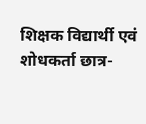शिक्षक विद्यार्थी एवं शोधकर्ता छात्र-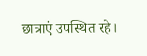छात्राएं उपस्थित रहे।